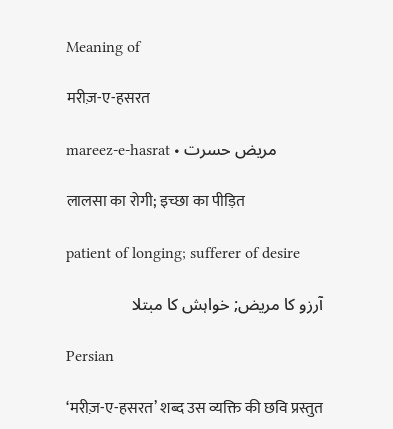Meaning of

मरीज़-ए-हसरत

mareez-e-hasrat • مریض حسرت

लालसा का रोगी; इच्छा का पीड़ित

patient of longing; sufferer of desire

آرزو کا مریض; خواہش کا مبتلا

Persian

‘मरीज़-ए-हसरत’ शब्द उस व्यक्ति की छवि प्रस्तुत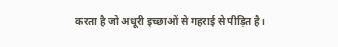करता है जो अधूरी इच्छाओं से गहराई से पीड़ित है।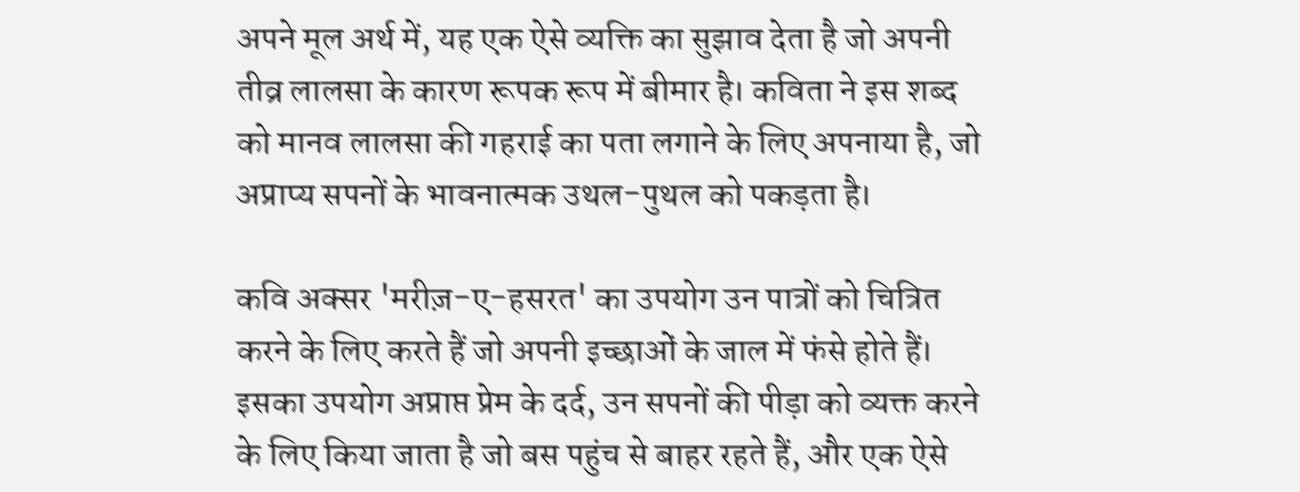अपने मूल अर्थ में, यह एक ऐसे व्यक्ति का सुझाव देता है जो अपनी तीव्र लालसा के कारण रूपक रूप में बीमार है। कविता ने इस शब्द को मानव लालसा की गहराई का पता लगाने के लिए अपनाया है, जो अप्राप्य सपनों के भावनात्मक उथल-पुथल को पकड़ता है।

कवि अक्सर 'मरीज़-ए-हसरत' का उपयोग उन पात्रों को चित्रित करने के लिए करते हैं जो अपनी इच्छाओं के जाल में फंसे होते हैं। इसका उपयोग अप्राप्त प्रेम के दर्द, उन सपनों की पीड़ा को व्यक्त करने के लिए किया जाता है जो बस पहुंच से बाहर रहते हैं, और एक ऐसे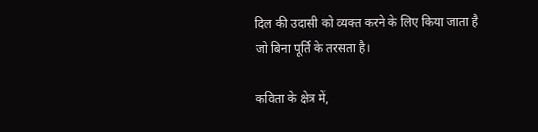दिल की उदासी को व्यक्त करने के लिए किया जाता है जो बिना पूर्ति के तरसता है।

कविता के क्षेत्र में,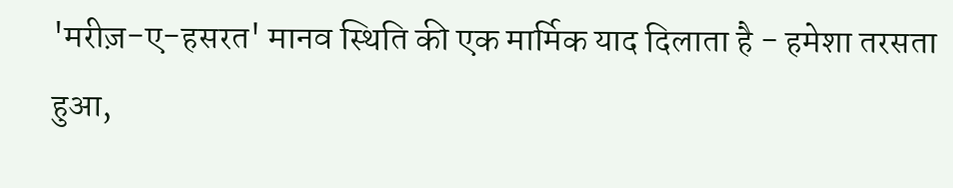'मरीज़-ए-हसरत' मानव स्थिति की एक मार्मिक याद दिलाता है - हमेशा तरसता हुआ,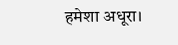हमेशा अधूरा।